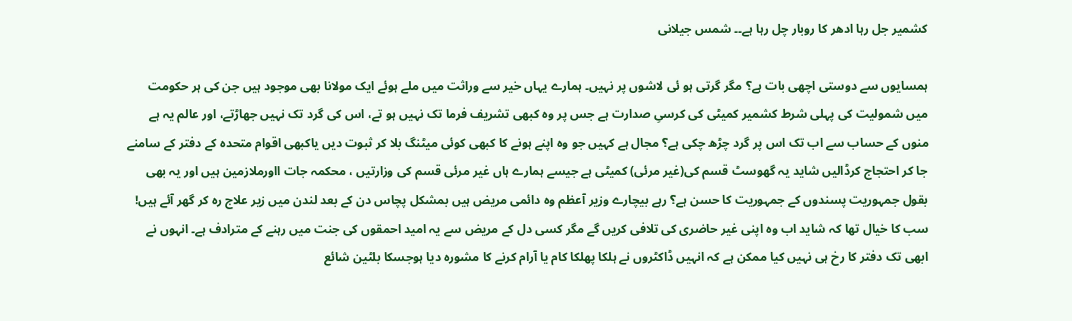کشمیر جل رہا ادھر کا روبار چل رہا ہے۔۔ شمس جیلانی

ہمسایوں سے دوستی اچھی بات ہے؟ مگر گرتی ہو ئی لاشوں پر نہیں۔ ہمارے یہاں خیر سے وراثت میں ملے ہوئے ایک مولانا بھی موجود ہیں جن کی ہر حکومت میں شمولیت کی پہلی شرط کشمیر کمیٹی کی کرسیِ صدارت ہے جس پر وہ کبھی تشریف فرما تک نہیں ہو تے، اس کی گرد تک نہیں جھاڑتے، اور عالم یہ ہے منوں کے حساب سے اب تک اس پر گرد چڑھ چکی ہے؟ مجال ہے کہیں جو وہ اپنے ہونے کا کبھی کوئی میٹنگ بلا کر ثبوت دیں یاکبھی اقوام متحدہ کے دفتر کے سامنے جا کر احتجاج کرڈالیں شاید یہ گھوسٹ قسم کی(غیر مرئی) کمیٹی ہے جیسے ہمارے ہاں غیر مرئی قسم کی وزارتیں ، محکمہ جات ااورملازمین ہیں اور یہ بھی بقول جمہوریت پسندوں کے جمہوریت کا حسن ہے؟ رہے بیچارے وزیر آعظم وہ دائمی مریض ہیں بمشکل پچاس دن کے بعد لندن میں زیر علاج رہ کر گھر آئے ہیں! سب کا خیال تھا کہ شاید اب وہ اپنی غیر حاضری کی تلافی کریں گے مگر کسی دل کے مریض سے یہ امید احمقوں کی جنت میں رہنے کے مترادف ہے۔ انہوں نے ابھی تک دفتر کا رخ ہی نہیں کیا ممکن ہے کہ انہیں ڈاکٹروں نے ہلکا پھلکا کام یا آرام کرنے کا مشورہ دیا ہوجسکا بلٹین شائع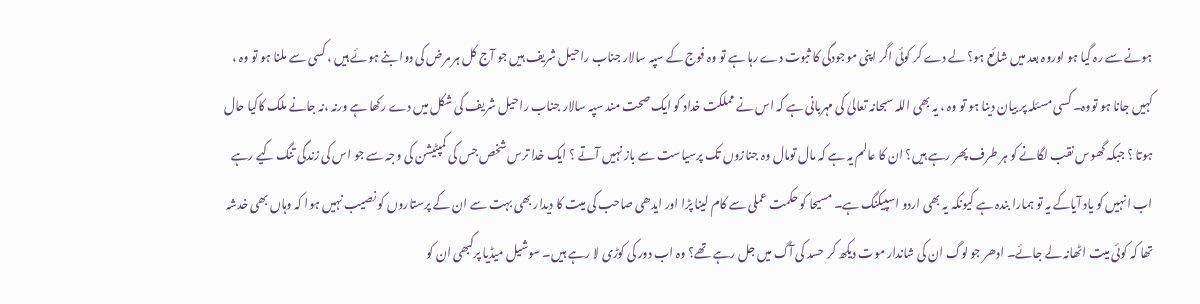ہونے سے رہ گیا ہو اوروہ بعد میں شائع ہو؟ لے دے کر کوئی اگر اپنی موجودگی کا ثبوت دے رہا ہے تو وہ فوج کے سپہ سالار جناب راحیل شریف ہیں جو آج کل ہر مرض کی دوا بنے ہوئے ہیں ، کسی سے ملنا ہو تو وہ ، کہیں جانا ہو تووہ۔ کسی مسئلہ پر بیان دینا ہو تو وہ ، یہ بھی اللہ سبحانہ تعالیٰ کی مہربانی ہے کہ اس نے مملکت خداد کو ایک صحت مند سپہ سالار جناب راحیل شریف کی شکل میں دے رکھا ہے ورنہ ،نہ جانے ملک کاکیا حال ہوتا ؟ جبکہ گھوس نقب لگانے کو ہر طرف پھر رہے ہیں؟ ان کا عالم یہ ہے کہ مال تومال وہ جنازوں تک پرسیاست سے باز نہیں آتے ؟ ایک خدا ترس شخص جس کی کمپٹیشن کی وجہ سے جو اس کی زندگی تنگ کیے رہے اب انہیں کو یاد آیاکے یہ تو ہمارا بندہ ہے کیونکہ یہ بھی اردو اسپیکنگ ہے۔ مسیحا کو حکمت عملی سے کام لینا پڑا اور ایدھی صاحب کی میت کا دیدار بھی بہت سے ان کے پرستاروں کو نصیب نہیں ہوا کہ وہاں بھی خدشہ تھا کہ کوئی میت اٹھانہ لے جائے۔ ادھر جو لوگ ان کی شاندار موت دیکھ کر حسد کی آگ میں جل رہے تھے؟ وہ اب دور کی کوڑی لا رہے ہیں۔ سوشیل میڈیا پرکبھی ان کو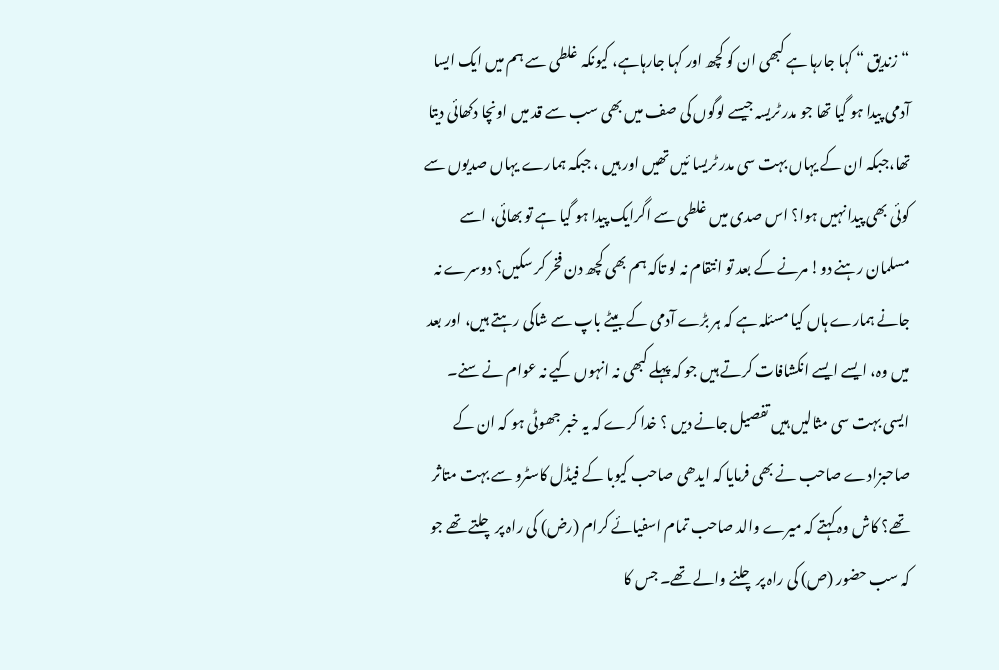“زندیق “ کہا جارہا ہے کبھی ان کو کچھ اور کہا جارہاہے، کیونکہ غلطی سے ہم میں ایک ایسا آدمی پیدا ہو گیا تھا جو مدر ٹریسہ جیسے لوگوں کی صف میں بھی سب سے قد میں اونچا دکھائی دیتا تھا،جبکہ ان کے یہاں بہت سی مدر ٹریسا ئیں تھیں اور ہیں ، جبکہ ہمارے یہاں صدیوں سے کوئی بھی پیدا نہیں ہوا؟ اس صدی میں غلطی سے اگرایک پیدا ہو گیا ہے تو بھائی، اسے مسلمان رہنے دو! مرنے کے بعد تو انتقام نہ لو تاکہ ہم بھی کچھ دن فخر کر سکیں؟ دوسرے نہ جانے ہمارے ہاں کیا مسئلہ ہے کہ ہر بڑے آدمی کے بیٹے باپ سے شاکی رہتے ہیں، اور بعد میں وہ، ایسے ایسے انکشافات کرتے ہیں جو کہ پہلے کبھی نہ انہوں کیے نہ عوام نے سنے۔ ایسی بہت سی مثالیں ہیں تفصیل جانے دیں ؟ خدا کرے کہ یہ خبر جھوٹی ہو کہ ان کے صاحبزادے صاحب نے بھی فرمایا کہ ایدھی صاحب کیوبا کے فیڈل کاسٹرو سے بہت متاثر تھے؟ کاش وہ کہتے کہ میرے والد صاحب تمام اسفیائے کرام (رض) کی راہ پر چلتے تھے جو کہ سب حضور (ص) کی راہ پر چلنے والے تھے۔ جس کا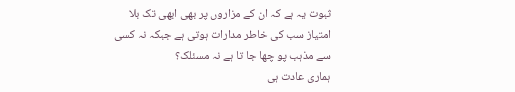ثبوت یہ ہے کہ ان کے مزاروں پر بھی ابھی تک بلا امتیاز سب کی خاطر مدارات ہوتی ہے جبکہ نہ کسی سے مذہب پو چھا جا تا ہے نہ مسئلک؟
ہماری عادت ہی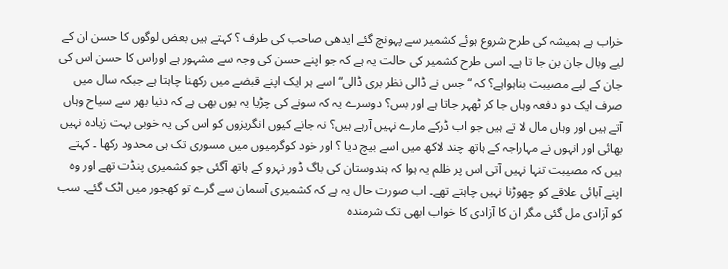خراب ہے ہمیشہ کی طرح شروع ہوئے کشمیر سے پہونچ گئے ایدھی صاحب کی طرف ؟ کہتے ہیں بعض لوگوں کا حسن ان کے لیے وبال جان بن جا تا ہے۔ اسی طرح کشمیر کی حالت یہ ہے کہ جو اپنے حسن کی وجہ سے مشہور ہے اوراس کا حسن اس کی جان کے لیے مصیبت بناہواہے؟ کہ “ جس نے ڈالی نظر بری ڈالی“ اسے ہر ایک اپنے قبضے میں رکھنا چاہتا ہے جبکہ سال میں صرف ایک دو دفعہ وہاں جا کر ٹھہر جاتا ہے اور بس؟ دوسرے یہ کہ سونے کی چڑیا یہ یوں بھی ہے کہ دنیا بھر سے سیاح وہاں آتے ہیں اور وہاں مال لا تے ہیں جو اب ڈرکے مارے نہیں آرہے ہیں؟ نہ جانے کیوں انگریزوں کو اس کی یہ خوبی بہت زیادہ نہیں بھائی اور انہوں نے مہاراجہ کے ہاتھ چند لاکھ میں اسے بیچ دیا ؟ اور خود کوگرمیوں میں مسوری تک ہی محدود رکھا ۔ کہتے ہیں کہ مصیبت تنہا نہیں آتی اس پر ظلم یہ ہوا کہ ہندوستان کی باگ ڈور نہرو کے ہاتھ آگئی جو کشمیری پنڈت تھے اور وہ اپنے آبائی علاقے کو چھوڑنا نہیں چاہتے تھے۔ اب صورت حال یہ ہے کہ کشمیری آسمان سے گرے تو کھجور میں اٹک گئے۔ سب کو آزادی مل گئی مگر ان کا آزادی کا خواب ابھی تک شرمندہ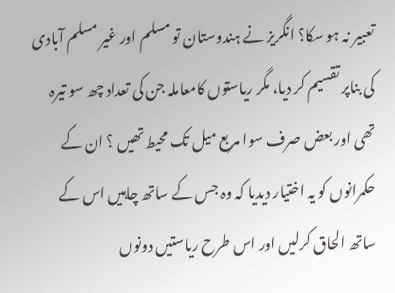تعبیر نہ ہو سکا؟ انگریز نے ہندوستان تو مسلم اور غیر مسلم آبادی کی بناپر تقسیم کر دیا، مگر ریاستوں کامعاملہ جن کی تعداد چھ سو تیرہ تھی اور بعض صرف سوا مربع میل تک محیط تھیں ؟ ان کے حکمرانوں کو یہ اختیار دیدیا کہ وہ جس کے ساتھ چاہیں اس کے ساتھ الحاق کرلیں اور اس طرح ریاستیں دونوں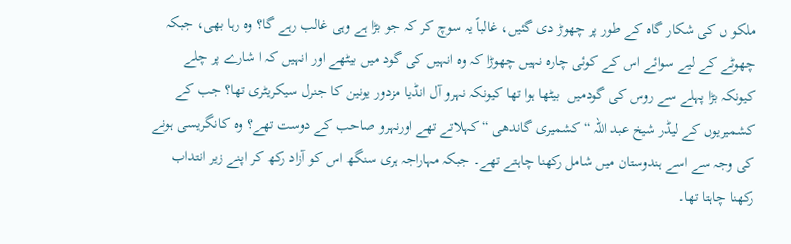ملکو ں کی شکار گاہ کے طور پر چھوڑ دی گئیں، غالباً یہ سوچ کر کہ جو بڑا ہے وہی غالب رہے گا؟ وہ رہا بھی، جبکہ چھوٹے کے لیے سوائے اس کے کوئی چارہ نہیں چھوڑا کہ وہ انہیں کی گود میں بیٹھے اور انہیں کہ ا شارے پر چلے کیونکہ بڑا پہلے سے روس کی گودمیں  بیٹھا ہوا تھا کیونکہ نہرو آل انڈیا مزدور یونین کا جنرل سیکریٹری تھا؟ جب کے کشمیریوں کے لیڈر شیخ عبد اللہ “ کشمیری گاندھی “کہلاتے تھے اورنہرو صاحب کے دوست تھے؟ وہ کانگریسی ہونے کی وجہ سے اسے ہندوستان میں شامل رکھنا چاہتے تھے۔ جبکہ مہاراجہ ہری سنگھ اس کو آزاد رکھ کر اپنے زیر انتداب رکھنا چاہتا تھا۔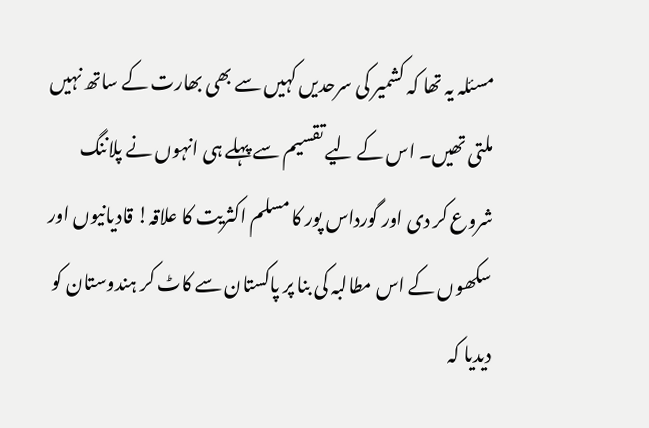مسئلہ یہ تھا کہ کشمیر کی سرحدیں کہیں سے بھی بھارت کے ساتھ نہیں ملتی تھیں۔ اس کے لیے تقسیم سے پہلے ہی انہوں نے پلاننگ شروع کر دی اور گورداس پور کا مسلم اکثریت کا علاقہ! قادیانیوں اور سکھوں کے اس مطالبہ کی بنا پر پاکستان سے کاٹ کر ہندوستان کو دیدیا کہ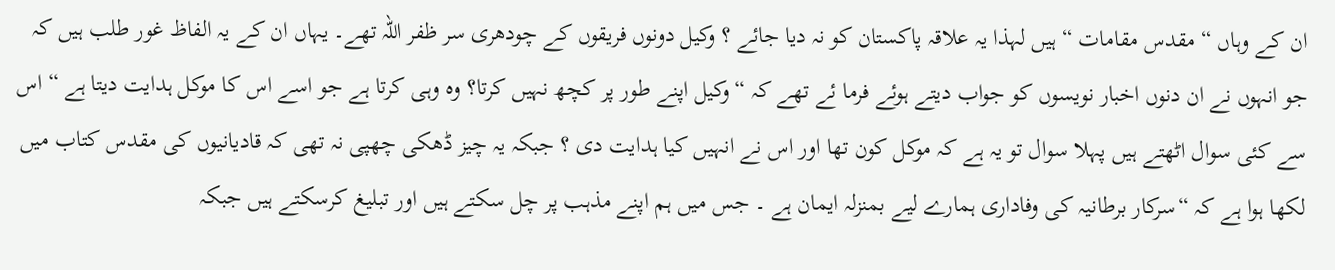ان کے وہاں “ مقدس مقامات “ ہیں لہذا یہ علاقہ پاکستان کو نہ دیا جائے ؟ وکیل دونوں فریقوں کے چودھری سر ظفر اللہ تھے۔ یہاں ان کے یہ الفاظ غور طلب ہیں کہ جو انہوں نے ان دنوں اخبار نویسوں کو جواب دیتے ہوئے فرما ئے تھے کہ “ وکیل اپنے طور پر کچھ نہیں کرتا؟ وہ وہی کرتا ہے جو اسے اس کا موکل ہدایت دیتا ہے “ اس سے کئی سوال اٹھتے ہیں پہلا سوال تو یہ ہے کہ موکل کون تھا اور اس نے انہیں کیا ہدایت دی ؟ جبکہ یہ چیز ڈھکی چھپی نہ تھی کہ قادیانیوں کی مقدس کتاب میں لکھا ہوا ہے کہ “سرکار برطانیہ کی وفاداری ہمارے لیے بمنزلہ ایمان ہے ۔ جس میں ہم اپنے مذہب پر چل سکتے ہیں اور تبلیغ کرسکتے ہیں جبکہ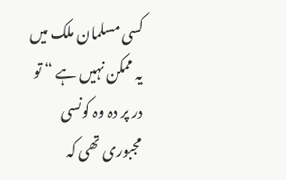کسی مسلمان ملک میں یہ ممکن نہیں ہے “ تو در پر دہ وہ کونسی مجبوری تھی کہ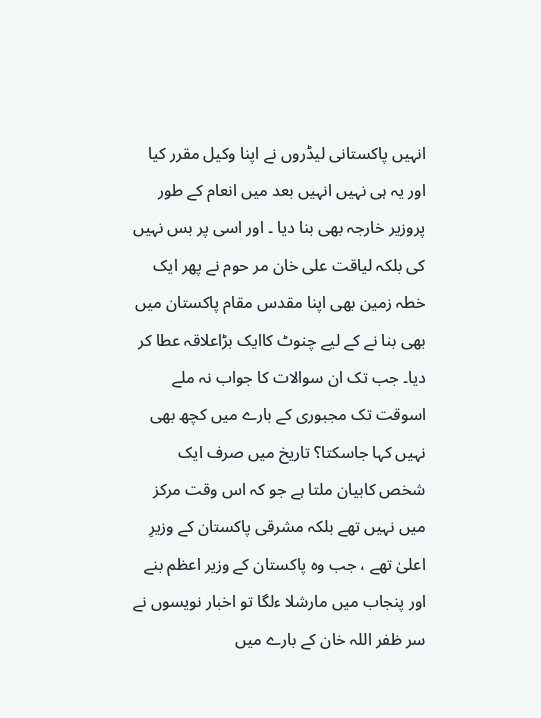انہیں پاکستانی لیڈروں نے اپنا وکیل مقرر کیا اور یہ ہی نہیں انہیں بعد میں انعام کے طور پروزیر خارجہ بھی بنا دیا ۔ اور اسی پر بس نہیں کی بلکہ لیاقت علی خان مر حوم نے پھر ایک خطہ زمین بھی اپنا مقدس مقام پاکستان میں بھی بنا نے کے لیے چنوٹ کاایک بڑاعلاقہ عطا کر دیا۔ جب تک ان سوالات کا جواب نہ ملے اسوقت تک مجبوری کے بارے میں کچھ بھی نہیں کہا جاسکتا؟ تاریخ میں صرف ایک شخص کابیان ملتا ہے جو کہ اس وقت مرکز میں نہیں تھے بلکہ مشرقی پاکستان کے وزیرِ اعلیٰ تھے ، جب وہ پاکستان کے وزیر اعظم بنے اور پنجاب میں مارشلا ءلگا تو اخبار نویسوں نے سر ظفر اللہ خان کے بارے میں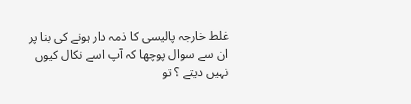غلط خارجہ پالیسی کا ذمہ دار ہونے کی بنا پر ان سے سوال پوچھا کہ آپ اسے نکال کیوں نہیں دیتے ؟ تو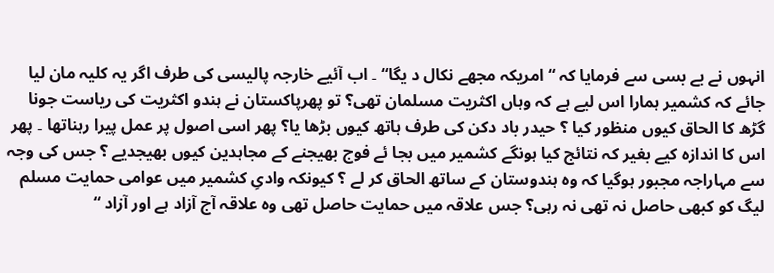انہوں نے بے بسی سے فرمایا کہ “ امریکہ مجھے نکال د یگا“ ۔ اب آئیے خارجہ پالیسی کی طرف اگر یہ کلیہ مان لیا جائے کہ کشمیر ہمارا اس لیے ہے کہ وہاں اکثریت مسلمان تھی؟ تو پھرپاکستان نے ہندو اکثریت کی ریاست جونا گڑھ کا الحاق کیوں منظور کیا ؟ حیدر باد دکن کی طرف ہاتھ کیوں بڑھا یا؟ پھر اسی اصول پر عمل پیرا رہناتھا ۔ پھر اس کا اندازہ کیے بغیر کہ نتائج کیا ہونگے کشمیر میں بجا ئے فوج بھیجنے کے مجاہدین کیوں بھیجدیے ؟ جس کی وجہ سے مہاراجہ مجبور ہوگیا کہ وہ ہندوستان کے ساتھ الحاق کر لے ؟ کیونکہ وادیِ کشمیر میں عوامی حمایت مسلم لیگ کو کبھی حاصل نہ تھی نہ رہی؟ جس علاقہ میں حمایت حاصل تھی وہ علاقہ آج آزاد ہے اور آزاد “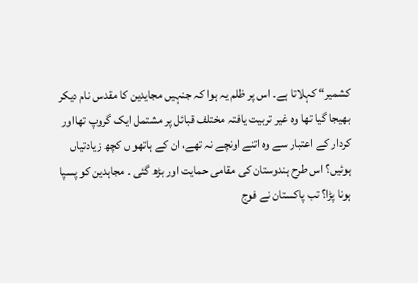کشمیر“ کہلاتا ہے۔ اس پر ظلم یہ ہوا کہ جنہیں مجایدین کا مقدس نام دیکر بھیجا گیا تھا وہ غیر تربیت یافتہ مختلف قبائل پر مشتمل ایک گروپ تھااور کردار کے اعتبار سے وہ اتنے اونچے نہ تھے، ان کے ہاتھو ں کچھ زیادتیاں ہوئیں؟ اس طرح ہندوستان کی مقامی حمایت اور بڑھ گئی ۔ مجاہدین کو پسپا ہونا پڑا؟ تب پاکستان نے فوج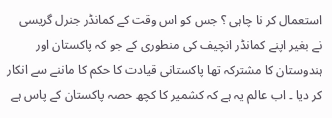استعمال کر نا چاہی ؟ جس کو اس وقت کے کمانڈر جنرل گریسی نے بغیر اپنے کمانڈر انچیف کی منطوری کے جو کہ پاکستان اور ہندوستان کا مشترکہ تھا پاکستانی قیادت کا حکم کا ماننے سے انکار کر دیا ۔ اب عالم یہ ہے کہ کشمیر کا کچھ حصہ پاکستان کے پاس ہے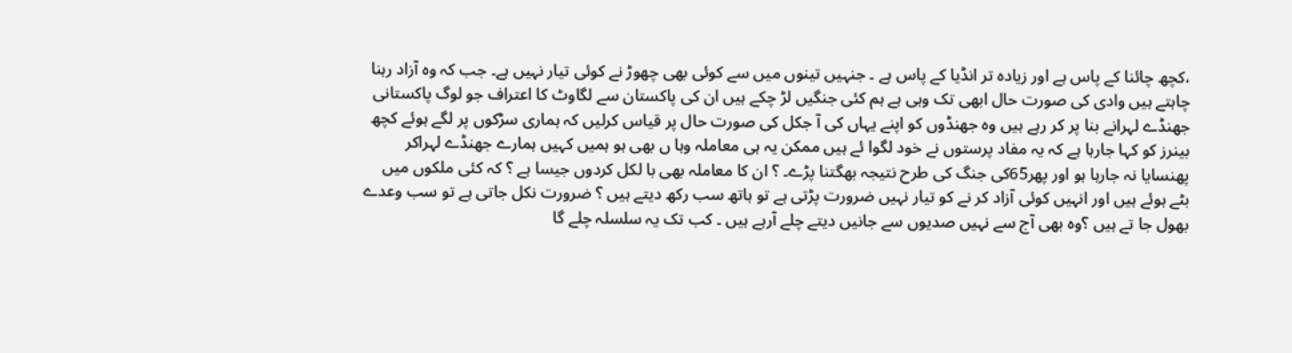،کچھ چائنا کے پاس ہے اور زیادہ تر انڈیا کے پاس ہے ۔ جنہیں تینوں میں سے کوئی بھی چھوڑ نے کوئی تیار نہیں ہے۔ جب کہ وہ آزاد رہنا چاہتے ہیں وادی کی صورت حال ابھی تک وہی ہے ہم کئی جنگیں لڑ چکے ہیں ان کی پاکستان سے لگاوٹ کا اعتراف جو لوگ پاکستانی جھنڈے لہرانے بنا پر کر رہے ہیں وہ جھنڈوں کو اپنے یہاں کی آ جکل کی صورت حال پر قیاس کرلیں کہ ہماری سڑکوں پر لگے ہوئے کچھ بینرز کو کہا جارہا ہے کہ یہ مفاد پرستوں نے خود لگوا ئے ہیں ممکن یہ ہی معاملہ وہا ں بھی ہو ہمیں کہیں ہمارے جھنڈے لہراکر پھنسایا نہ جارہا ہو اور پھر65کی جنگ کی طرح نتیجہ بھگتنا پڑے۔ ؟ ان کا معاملہ بھی با لکل کردوں جیسا ہے ؟ کہ کئی ملکوں میں بٹے ہوئے ہیں اور انہیں کوئی آزاد کر نے کو تیار نہیں ضرورت پڑتی ہے تو ہاتھ سب رکھ دیتے ہیں ؟ ضرورت نکل جاتی ہے تو سب وعدے بھول جا تے ہیں ؟وہ بھی آج سے نہیں صدیوں سے جانیں دیتے چلے آرہے ہیں ۔ کب تک یہ سلسلہ چلے گا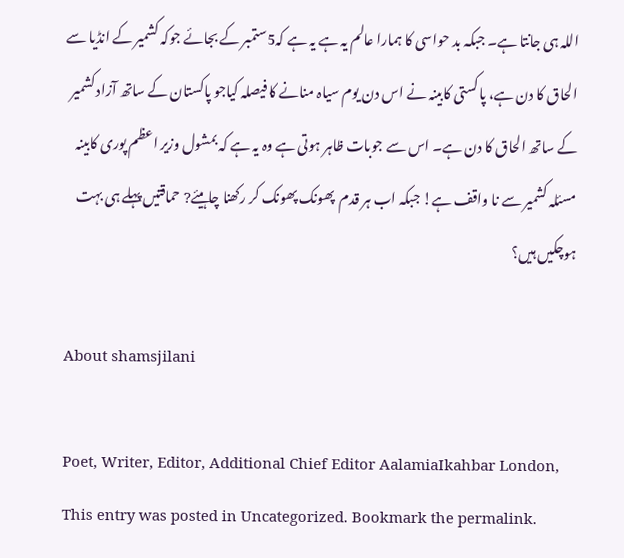اللہ ہی جانتا ہے۔ جبکہ بد حواسی کا ہمارا عالم یہ ہے یہ ہے کہ5ستمبر کے بجائے جوکہ کشمیر کے انڈیا سے الحاق کا دن ہے، پاکستی کابینہ نے اس دن یوم سیاہ منانے کا فیصلہ کیاجو پاکستان کے ساتھ آزاد کشمیر کے ساتھ الحاق کا دن ہے۔ اس سے جوبات ظاہر ہوتی ہے وہ یہ ہے کہ بمشول وزیر اعظم پوری کابینہ مسئلہ کشمیر سے نا واقف ہے! جبکہ اب ہر قدم  پھونک پھونک کر رکھنا چاہیئے? حماقتیں پہلے ہی بہت ہوچکیں ہیں؟

About shamsjilani

Poet, Writer, Editor, Additional Chief Editor AalamiaIkahbar London,
This entry was posted in Uncategorized. Bookmark the permalink.